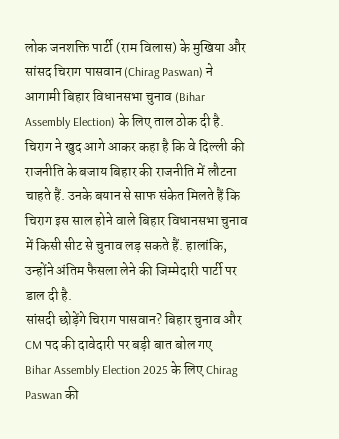लोक जनशक्ति पार्टी (राम विलास) के मुखिया और सांसद चिराग पासवान (Chirag Paswan) ने आगामी बिहार विधानसभा चुनाव (Bihar Assembly Election) के लिए ताल ठोक दी है. चिराग ने खुद आगे आकर कहा है कि वे दिल्ली की राजनीति के बजाय बिहार की राजनीति में लौटना चाहते हैं. उनके बयान से साफ संकेत मिलते हैं कि चिराग इस साल होने वाले बिहार विधानसभा चुनाव में किसी सीट से चुनाव लड़ सकते हैं. हालांकि, उन्होंने अंतिम फैसला लेने की जिम्मेदारी पार्टी पर डाल दी है.
सांसदी छोड़ेंगे चिराग पासवान? बिहार चुनाव और CM पद की दावेदारी पर बड़ी बात बोल गए
Bihar Assembly Election 2025 के लिए Chirag Paswan की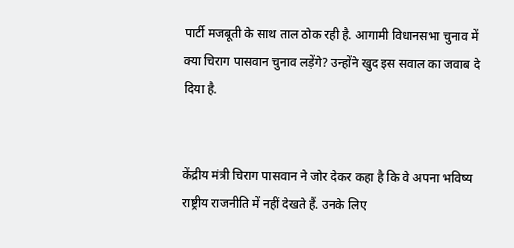पार्टी मजबूती के साथ ताल ठोक रही है. आगामी विधानसभा चुनाव में क्या चिराग पासवान चुनाव लड़ेंगे? उन्होंने खुद इस सवाल का जवाब दे दिया है.


केंद्रीय मंत्री चिराग पासवान ने जोर देकर कहा है कि वे अपना भविष्य राष्ट्रीय राजनीति में नहीं देखते हैं. उनके लिए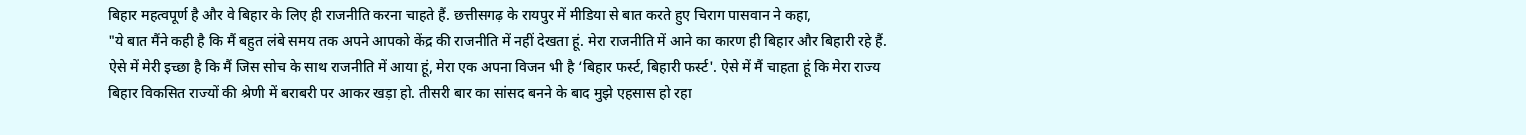बिहार महत्वपूर्ण है और वे बिहार के लिए ही राजनीति करना चाहते हैं. छत्तीसगढ़ के रायपुर में मीडिया से बात करते हुए चिराग पासवान ने कहा,
"ये बात मैंने कही है कि मैं बहुत लंबे समय तक अपने आपको केंद्र की राजनीति में नहीं देखता हूं. मेरा राजनीति में आने का कारण ही बिहार और बिहारी रहे हैं. ऐसे में मेरी इच्छा है कि मैं जिस सोच के साथ राजनीति में आया हूं, मेरा एक अपना विजन भी है ‘बिहार फर्स्ट, बिहारी फर्स्ट'. ऐसे में मैं चाहता हूं कि मेरा राज्य बिहार विकसित राज्यों की श्रेणी में बराबरी पर आकर खड़ा हो. तीसरी बार का सांसद बनने के बाद मुझे एहसास हो रहा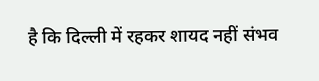है कि दिल्ली में रहकर शायद नहीं संभव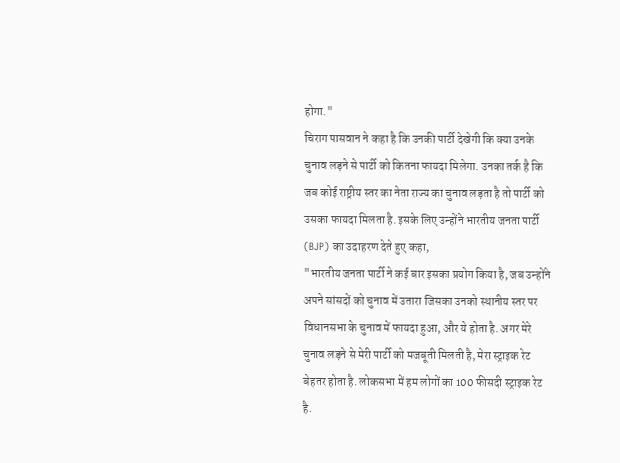होगा."
चिराग पासवान ने कहा है कि उनकी पार्टी देखेगी कि क्या उनके चुनाव लड़ने से पार्टी को कितना फायदा मिलेगा. उनका तर्क है कि जब कोई राष्ट्रीय स्तर का नेता राज्य का चुनाव लड़ता है तो पार्टी को उसका फायदा मिलता है. इसके लिए उन्होंने भारतीय जनता पार्टी (BJP) का उदाहरण देते हुए कहा,
"भारतीय जनता पार्टी ने कई बार इसका प्रयोग किया है, जब उन्होंने अपने सांसदों को चुनाव में उतारा जिसका उनको स्थानीय स्तर पर विधानसभा के चुनाव में फायदा हुआ, और ये होता है. अगर मेरे चुनाव लड़ने से मेरी पार्टी को मजबूती मिलती है, मेरा स्ट्राइक रेट बेहतर होता है. लोकसभा में हम लोगों का 100 फीसदी स्ट्राइक रेट है.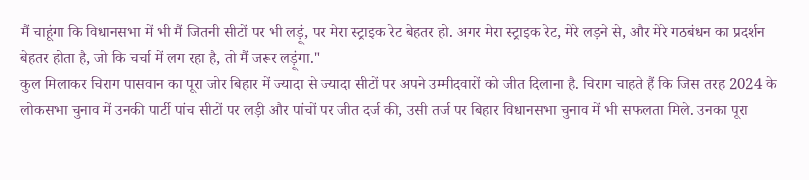मैं चाहूंगा कि विधानसभा में भी मैं जितनी सीटों पर भी लड़ूं, पर मेरा स्ट्राइक रेट बेहतर हो. अगर मेरा स्ट्राइक रेट, मेरे लड़ने से, और मेरे गठबंधन का प्रदर्शन बेहतर होता है, जो कि चर्चा में लग रहा है, तो मैं जरूर लड़ूंगा."
कुल मिलाकर चिराग पासवान का पूरा जोर बिहार में ज्यादा से ज्यादा सीटों पर अपने उम्मीदवारों को जीत दिलाना है. चिराग चाहते हैं कि जिस तरह 2024 के लोकसभा चुनाव में उनकी पार्टी पांच सीटों पर लड़ी और पांचों पर जीत दर्ज की, उसी तर्ज पर बिहार विधानसभा चुनाव में भी सफलता मिले. उनका पूरा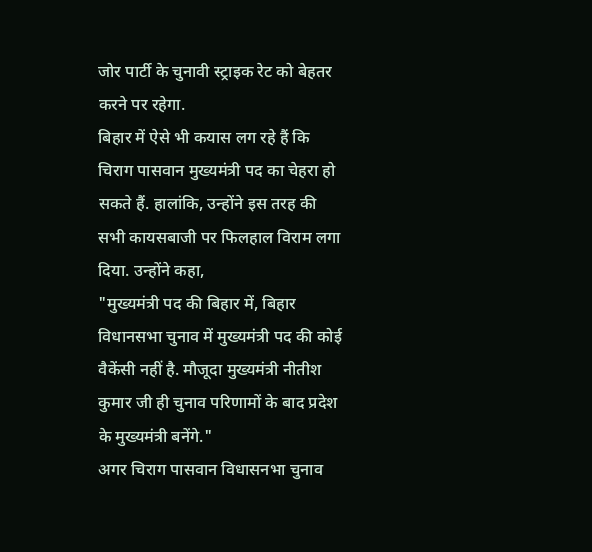जोर पार्टी के चुनावी स्ट्राइक रेट को बेहतर करने पर रहेगा.
बिहार में ऐसे भी कयास लग रहे हैं कि चिराग पासवान मुख्यमंत्री पद का चेहरा हो सकते हैं. हालांकि, उन्होंने इस तरह की सभी कायसबाजी पर फिलहाल विराम लगा दिया. उन्होंने कहा,
"मुख्यमंत्री पद की बिहार में, बिहार विधानसभा चुनाव में मुख्यमंत्री पद की कोई वैकेंसी नहीं है. मौजूदा मुख्यमंत्री नीतीश कुमार जी ही चुनाव परिणामों के बाद प्रदेश के मुख्यमंत्री बनेंगे."
अगर चिराग पासवान विधासनभा चुनाव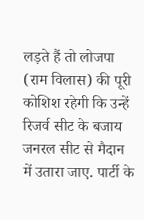लड़ते हैं तो लोजपा (राम विलास) की पूरी कोशिश रहेगी कि उन्हें रिजर्व सीट के बजाय जनरल सीट से मैदान में उतारा जाए. पार्टी के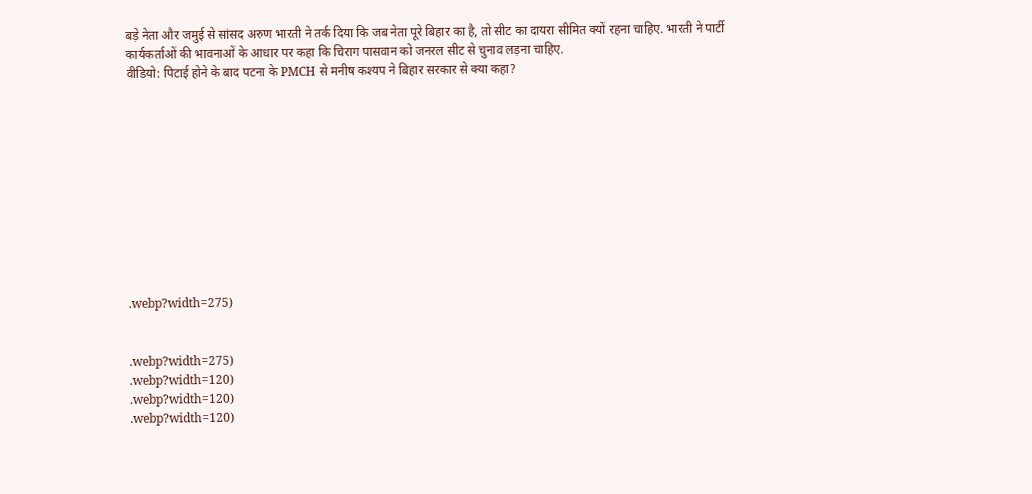बड़े नेता और जमुई से सांसद अरुण भारती ने तर्क दिया कि जब नेता पूरे बिहार का है, तो सीट का दायरा सीमित क्यों रहना चाहिए. भारती ने पार्टी कार्यकर्ताओं की भावनाओं के आधार पर कहा कि चिराग पासवान को जनरल सीट से चुनाव लड़ना चाहिए.
वीडियो: पिटाई होने के बाद पटना के PMCH से मनीष कश्यप ने बिहार सरकार से क्या कहा?











.webp?width=275)


.webp?width=275)
.webp?width=120)
.webp?width=120)
.webp?width=120)